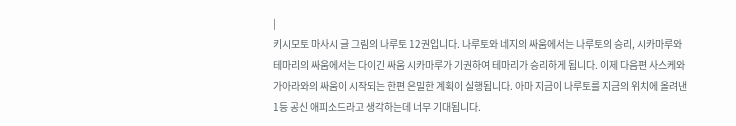|
키시모토 마사시 글 그림의 나루토 12권입니다. 나루토와 네지의 싸움에서는 나루토의 승리, 시카마루와 테마리의 싸움에서는 다이긴 싸움 시카마루가 기권하여 테마리가 승리하게 됩니다. 이제 다음편 사스케와 가아라와의 싸움이 시작되는 한편 은밀한 계획이 실행됩니다. 아마 지금이 나루토를 지금의 위치에 올려낸 1등 공신 애피소드라고 생각하는데 너무 기대됩니다.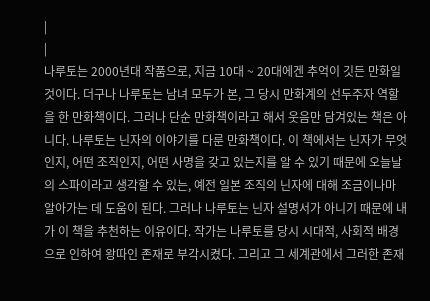|
|
나루토는 2000년대 작품으로, 지금 10대 ~ 20대에겐 추억이 깃든 만화일 것이다. 더구나 나루토는 남녀 모두가 본, 그 당시 만화계의 선두주자 역할을 한 만화책이다. 그러나 단순 만화책이라고 해서 웃음만 담겨있는 책은 아니다. 나루토는 닌자의 이야기를 다룬 만화책이다. 이 책에서는 닌자가 무엇인지, 어떤 조직인지, 어떤 사명을 갖고 있는지를 알 수 있기 때문에 오늘날의 스파이라고 생각할 수 있는, 예전 일본 조직의 닌자에 대해 조금이나마 알아가는 데 도움이 된다. 그러나 나루토는 닌자 설명서가 아니기 때문에 내가 이 책을 추천하는 이유이다. 작가는 나루토를 당시 시대적, 사회적 배경으로 인하여 왕따인 존재로 부각시켰다. 그리고 그 세계관에서 그러한 존재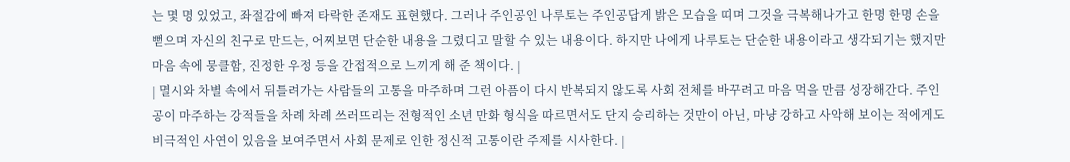는 몇 명 있었고, 좌절감에 빠져 타락한 존재도 표현했다. 그러나 주인공인 나루토는 주인공답게 밝은 모습을 띠며 그것을 극복해나가고 한명 한명 손을 뻗으며 자신의 친구로 만드는, 어찌보면 단순한 내용을 그렸디고 말할 수 있는 내용이다. 하지만 나에게 나루토는 단순한 내용이라고 생각되기는 했지만 마음 속에 뭉클함, 진정한 우정 등을 간접적으로 느끼게 해 준 책이다. |
| 멸시와 차별 속에서 뒤틀려가는 사람들의 고통을 마주하며 그런 아픔이 다시 반복되지 않도록 사회 전체를 바꾸려고 마음 먹을 만큼 성장해간다. 주인공이 마주하는 강적들을 차례 차례 쓰러뜨리는 전형적인 소년 만화 형식을 따르면서도 단지 승리하는 것만이 아닌, 마냥 강하고 사악해 보이는 적에게도 비극적인 사연이 있음을 보여주면서 사회 문제로 인한 정신적 고통이란 주제를 시사한다. |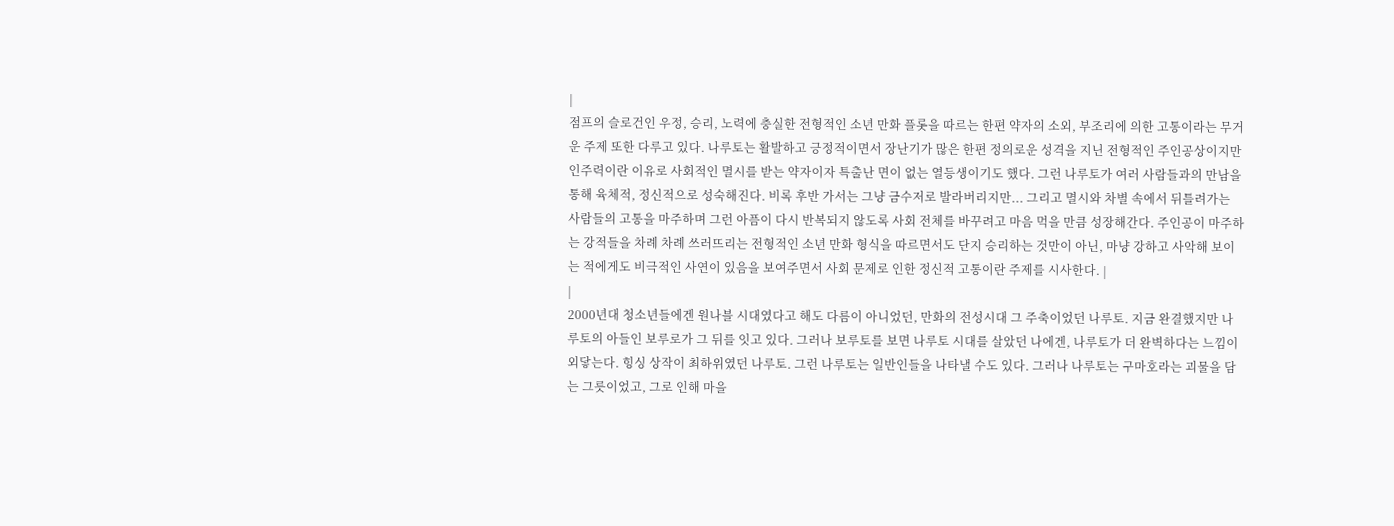|
점프의 슬로건인 우정, 승리, 노력에 충실한 전형적인 소년 만화 플롯을 따르는 한편 약자의 소외, 부조리에 의한 고통이라는 무거운 주제 또한 다루고 있다. 나루토는 활발하고 긍정적이면서 장난기가 많은 한편 정의로운 성격을 지닌 전형적인 주인공상이지만 인주력이란 이유로 사회적인 멸시를 받는 약자이자 특출난 면이 없는 열등생이기도 했다. 그런 나루토가 여러 사람들과의 만남을 통해 육체적, 정신적으로 성숙해진다. 비록 후반 가서는 그냥 금수저로 발라버리지만... 그리고 멸시와 차별 속에서 뒤틀려가는 사람들의 고통을 마주하며 그런 아픔이 다시 반복되지 않도록 사회 전체를 바꾸려고 마음 먹을 만큼 성장해간다. 주인공이 마주하는 강적들을 차례 차례 쓰러뜨리는 전형적인 소년 만화 형식을 따르면서도 단지 승리하는 것만이 아닌, 마냥 강하고 사악해 보이는 적에게도 비극적인 사연이 있음을 보여주면서 사회 문제로 인한 정신적 고통이란 주제를 시사한다. |
|
2000년대 청소년들에겐 원나블 시대였다고 해도 다름이 아니었던, 만화의 전성시대 그 주축이었던 나루토. 지금 완결했지만 나루토의 아들인 보루로가 그 뒤를 잇고 있다. 그러나 보루토를 보면 나루토 시대를 살았던 나에겐, 나루토가 더 완벽하다는 느낌이 외닿는다. 힝싱 상작이 최하위였던 나루토. 그런 나루토는 일반인들을 나타낼 수도 있다. 그러나 나루토는 구마호라는 괴물을 담는 그릇이었고, 그로 인해 마을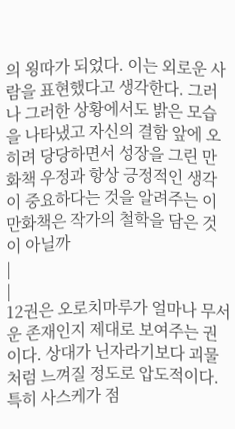의 욍따가 되었다. 이는 외로운 사람을 표현했다고 생각한다. 그러나 그러한 상황에서도 밝은 모습을 나타냈고 자신의 결함 앞에 오히려 당당하면서 성장을 그린 만화책 우정과 항상 긍정적인 생각이 중요하다는 것을 알려주는 이 만화책은 작가의 철학을 담은 것이 아닐까
|
|
12권은 오로치마루가 얼마나 무서운 존재인지 제대로 보여주는 권이다. 상대가 닌자라기보다 괴물처럼 느껴질 정도로 압도적이다. 특히 사스케가 점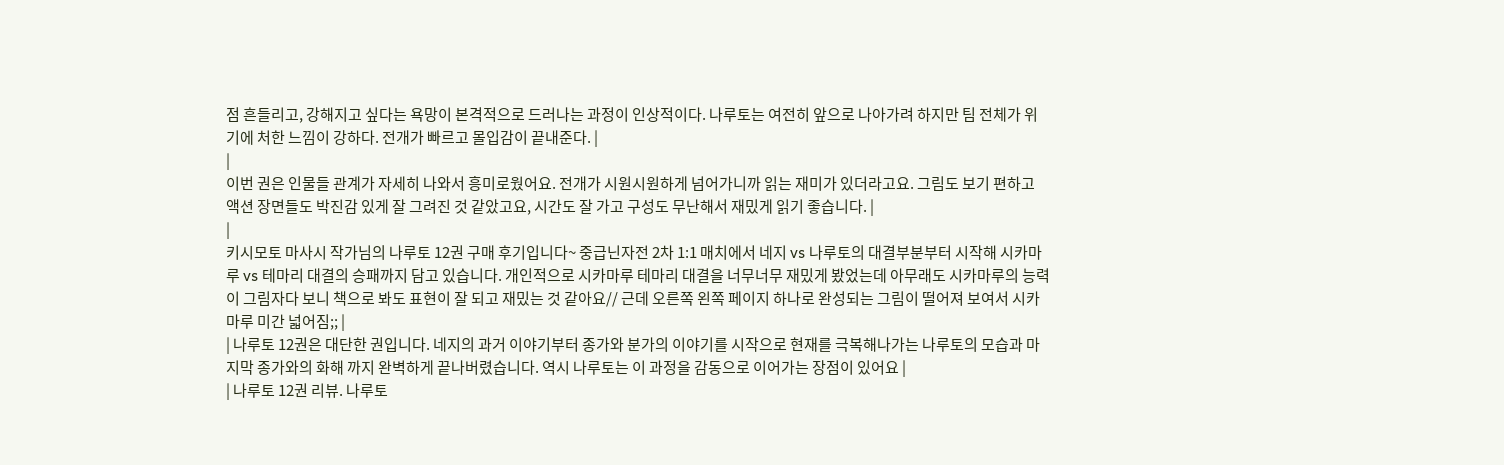점 흔들리고, 강해지고 싶다는 욕망이 본격적으로 드러나는 과정이 인상적이다. 나루토는 여전히 앞으로 나아가려 하지만 팀 전체가 위기에 처한 느낌이 강하다. 전개가 빠르고 몰입감이 끝내준다. |
|
이번 권은 인물들 관계가 자세히 나와서 흥미로웠어요. 전개가 시원시원하게 넘어가니까 읽는 재미가 있더라고요. 그림도 보기 편하고 액션 장면들도 박진감 있게 잘 그려진 것 같았고요, 시간도 잘 가고 구성도 무난해서 재밌게 읽기 좋습니다. |
|
키시모토 마사시 작가님의 나루토 12권 구매 후기입니다~ 중급닌자전 2차 1:1 매치에서 네지 vs 나루토의 대결부분부터 시작해 시카마루 vs 테마리 대결의 승패까지 담고 있습니다. 개인적으로 시카마루 테마리 대결을 너무너무 재밌게 봤었는데 아무래도 시카마루의 능력이 그림자다 보니 책으로 봐도 표현이 잘 되고 재밌는 것 같아요// 근데 오른쪽 왼쪽 페이지 하나로 완성되는 그림이 떨어져 보여서 시카마루 미간 넓어짐;; |
| 나루토 12권은 대단한 권입니다. 네지의 과거 이야기부터 종가와 분가의 이야기를 시작으로 현재를 극복해나가는 나루토의 모습과 마지막 종가와의 화해 까지 완벽하게 끝나버렸습니다. 역시 나루토는 이 과정을 감동으로 이어가는 장점이 있어요 |
| 나루토 12권 리뷰. 나루토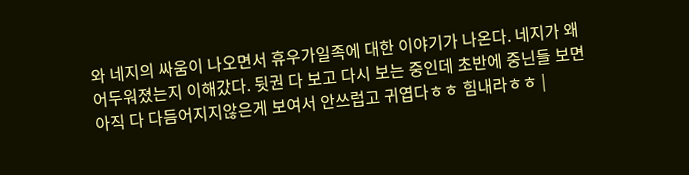와 네지의 싸움이 나오면서 휴우가일족에 대한 이야기가 나온다. 네지가 왜 어두워졌는지 이해갔다. 뒷권 다 보고 다시 보는 중인데 초반에 중닌들 보면 아직 다 다듬어지지않은게 보여서 안쓰럽고 귀엽다ㅎㅎ 힘내라ㅎㅎ |